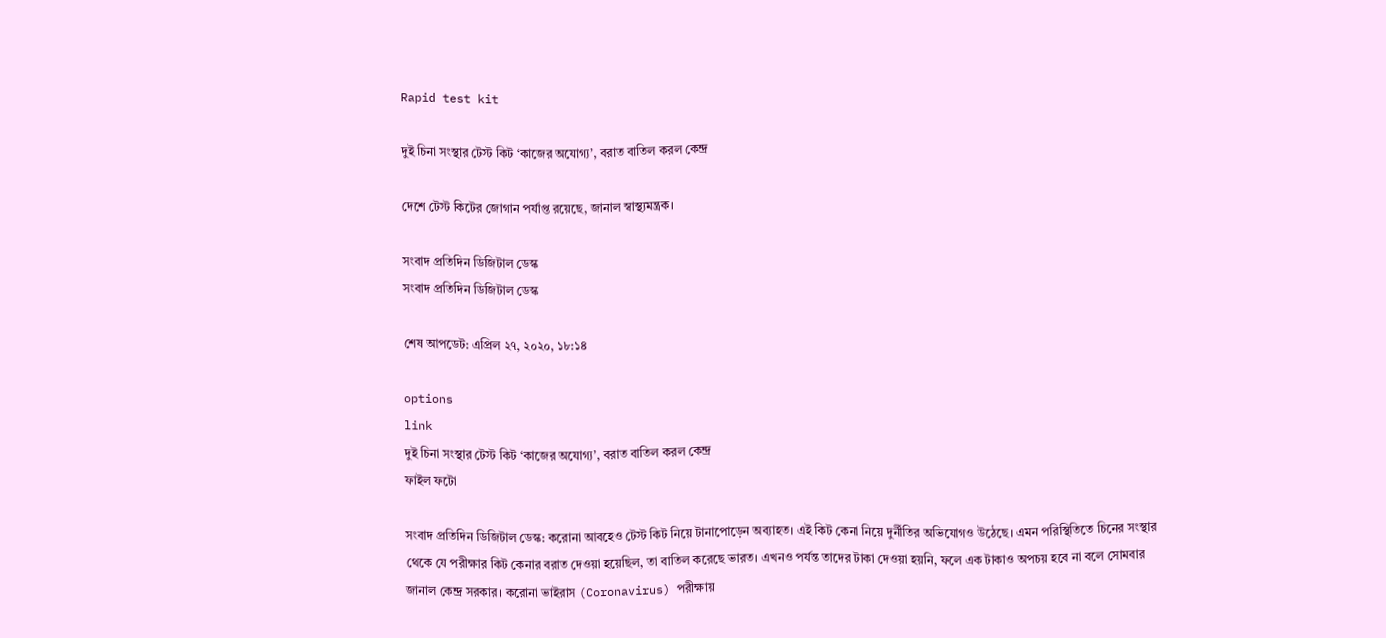Rapid test kit

দুই চিনা সংস্থার টেস্ট কিট ‘কাজের অযোগ্য’, বরাত বাতিল করল কেন্দ্র

দেশে টেস্ট কিটের জোগান পর্যাপ্ত রয়েছে, জানাল স্বাস্থ্যমন্ত্রক।

সংবাদ প্রতিদিন ডিজিটাল ডেস্ক
সংবাদ প্রতিদিন ডিজিটাল ডেস্ক

শেষ আপডেট: এপ্রিল ২৭, ২০২০, ১৮:১৪

options
link
দুই চিনা সংস্থার টেস্ট কিট ‘কাজের অযোগ্য’, বরাত বাতিল করল কেন্দ্র
ফাইল ফটো

সংবাদ প্রতিদিন ডিজিটাল ডেস্ক: করোনা আবহেও টেস্ট কিট নিয়ে টানাপোড়েন অব্যাহত। এই কিট কেনা নিয়ে দুর্নীতির অভিযোগও উঠেছে। এমন পরিস্থিতিতে চিনের সংস্থার থেকে যে পরীক্ষার কিট কেনার বরাত দেওয়া হয়েছিল, তা বাতিল করেছে ভারত। এখনও পর্যন্ত তাদের টাকা দেওয়া হয়নি, ফলে এক টাকাও অপচয় হবে না বলে সোমবার জানাল কেন্দ্র সরকার। করোনা ভাইরাস (Coronavirus) পরীক্ষায়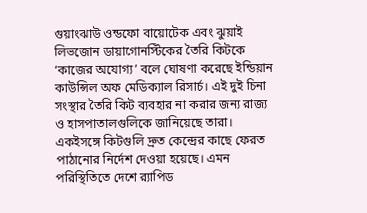গুয়াংঝাউ ওন্ডফো বায়োটেক এবং ঝুয়াই লিভজোন ডায়াগোনস্টিকের তৈরি কিটকে ‘কাজের অযোগ্য’ বলে ঘোষণা করেছে ইন্ডিয়ান কাউন্সিল অফ মেডিক্যাল রিসার্চ। এই দুই চিনা সংস্থার তৈরি কিট ব্যবহার না করার জন্য রাজ্য ও হাসপাতালগুলিকে জানিয়েছে তারা। একইসঙ্গে কিটগুলি দ্রুত কেন্দ্রের কাছে ফেরত পাঠানোর নির্দেশ দেওয়া হয়েছে। এমন পরিস্থিতিতে দেশে ব়্যাপিড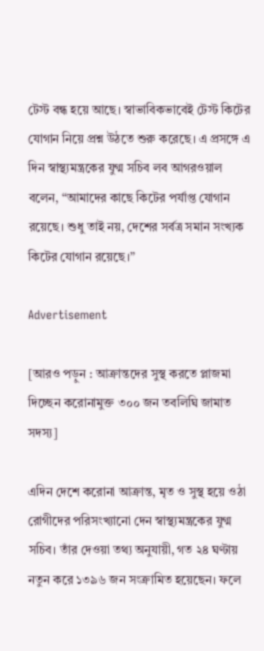টেস্ট বন্ধ হয়ে আছে। স্বাভাবিকভাবেই টেস্ট কিটের যোগান নিয়ে প্রশ্ন উঠতে শুরু করেছে। এ প্রসঙ্গে এ দিন স্বাস্থ্যমন্ত্রকের যুগ্ম সচিব লব আগরওয়াল বলেন, “আমাদের কাছে কিটের পর্যাপ্ত যোগান রয়েছে। শুধু তাই নয়, দেশের সর্বত্র সমান সংখ্যক কিটের যোগান রয়েছে।”

Advertisement

[আরও পড়ুন : আক্রান্তদের সুস্থ করতে প্লাজমা দিচ্ছেন করোনামুক্ত ৩০০ জন তবলিঘি জামাত সদস্য]

এদিন দেশে করোনা আক্রান্ত, মৃত ও সুস্থ হয়ে ওঠা রোগীদের পরিসংখ্যানো দেন স্বাস্থ্যমন্ত্রকের যুগ্ম সচিব। তাঁর দেওয়া তথ্য অনুযায়ী, গত ২৪ ঘণ্টায় নতুন করে ১৩৯৬ জন সংক্রামিত হয়েছেন। ফলে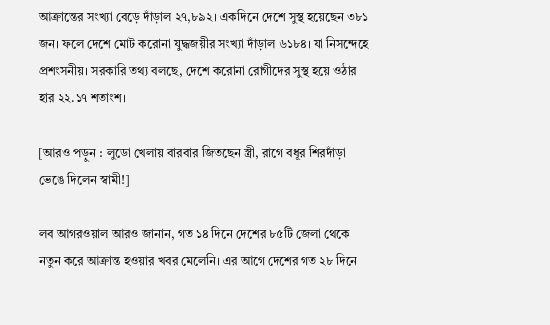আক্রান্তের সংখ্যা বেড়ে দাঁড়াল ২৭,৮৯২। একদিনে দেশে সুস্থ হয়েছেন ৩৮১ জন। ফলে দেশে মোট করোনা যুদ্ধজয়ীর সংখ্যা দাঁড়াল ৬১৮৪। যা নিসন্দেহে প্রশংসনীয়। সরকারি তথ্য বলছে, দেশে করোনা রোগীদের সুস্থ হয়ে ওঠার হার ২২.১৭ শতাংশ।

[আরও পড়ুন : লুডো খেলায় বারবার জিতছেন স্ত্রী, রাগে বধূর শিরদাঁড়া ভেঙে দিলেন স্বামী!]

লব আগরওয়াল আরও জানান, গত ১৪ দিনে দেশের ৮৫টি জেলা থেকে নতুন করে আক্রান্ত হওয়ার খবর মেলেনি। এর আগে দেশের গত ২৮ দিনে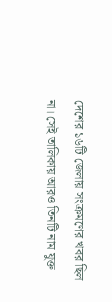দেশের ১৬টি জেলায় সংক্রমণের খবর ছিল না। সেই তালিকায় আরও তিনটি নাম যুক্ত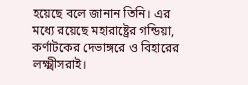হয়েছে বলে জানান তিনি। এর মধ্যে রয়েছে মহারাষ্ট্রের গন্ডিয়া, কর্ণাটকের দেভাঙ্গরে ও বিহারের লক্ষ্মীসরাই।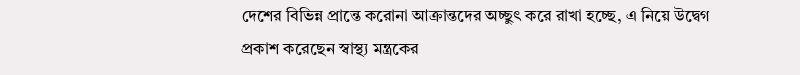দেশের বিভিন্ন প্রান্তে করোনা আক্রান্তদের অচ্ছুৎ করে রাখা হচ্ছে, এ নিয়ে উদ্বেগ প্রকাশ করেছেন স্বাস্থ্য মন্ত্রকের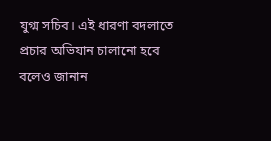যুগ্ম সচিব। এই ধারণা বদলাতে প্রচার অভিযান চালানো হবে বলেও জানান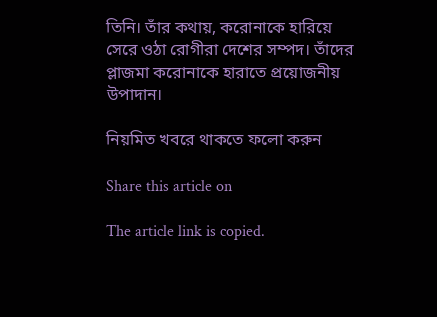তিনি। তাঁর কথায়, করোনাকে হারিয়ে সেরে ওঠা রোগীরা দেশের সম্পদ। তাঁদের প্লাজমা করোনাকে হারাতে প্রয়োজনীয় উপাদান।

নিয়মিত খবরে থাকতে ফলো করুন

Share this article on

The article link is copied.